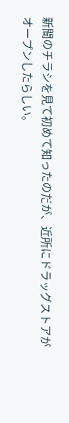新聞のチラシを見て初めて知ったのだが、近所にドラッグストアが
オープンしたらしい。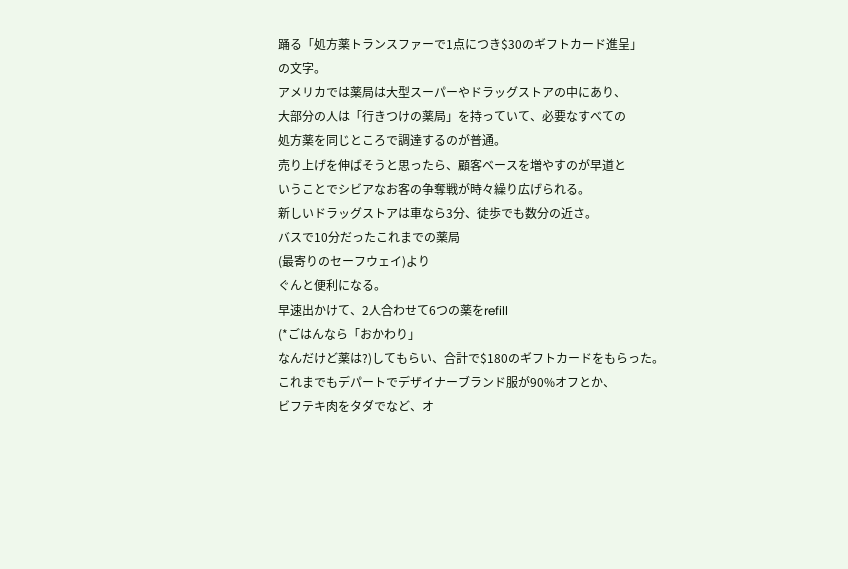踊る「処方薬トランスファーで1点につき$30のギフトカード進呈」
の文字。
アメリカでは薬局は大型スーパーやドラッグストアの中にあり、
大部分の人は「行きつけの薬局」を持っていて、必要なすべての
処方薬を同じところで調達するのが普通。
売り上げを伸ばそうと思ったら、顧客ベースを増やすのが早道と
いうことでシビアなお客の争奪戦が時々繰り広げられる。
新しいドラッグストアは車なら3分、徒歩でも数分の近さ。
バスで10分だったこれまでの薬局
(最寄りのセーフウェイ)より
ぐんと便利になる。
早速出かけて、2人合わせて6つの薬をrefill
(*ごはんなら「おかわり」
なんだけど薬は?)してもらい、合計で$180のギフトカードをもらった。
これまでもデパートでデザイナーブランド服が90%オフとか、
ビフテキ肉をタダでなど、オ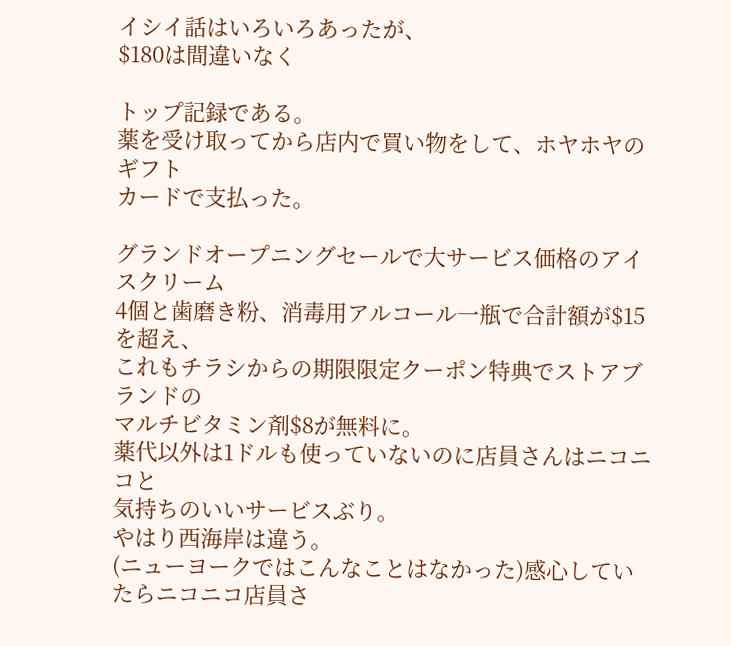イシイ話はいろいろあったが、
$180は間違いなく

トップ記録である。
薬を受け取ってから店内で買い物をして、ホヤホヤのギフト
カードで支払った。

グランドオープニングセールで大サービス価格のアイスクリーム
4個と歯磨き粉、消毒用アルコール一瓶で合計額が$15を超え、
これもチラシからの期限限定クーポン特典でストアブランドの
マルチビタミン剤$8が無料に。
薬代以外は1ドルも使っていないのに店員さんはニコニコと
気持ちのいいサービスぶり。
やはり西海岸は違う。
(ニューヨークではこんなことはなかった)感心していたらニコニコ店員さ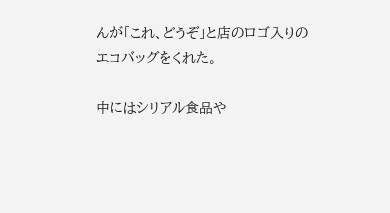んが「これ、どうぞ」と店のロゴ入りの
エコバッグをくれた。

中にはシリアル食品や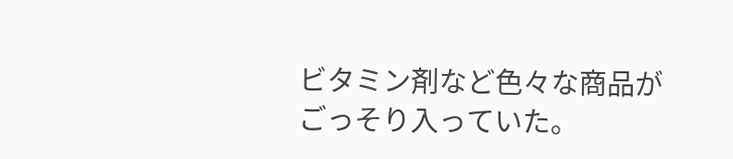ビタミン剤など色々な商品がごっそり入っていた。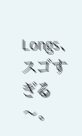Longs、スゴすぎる〜。